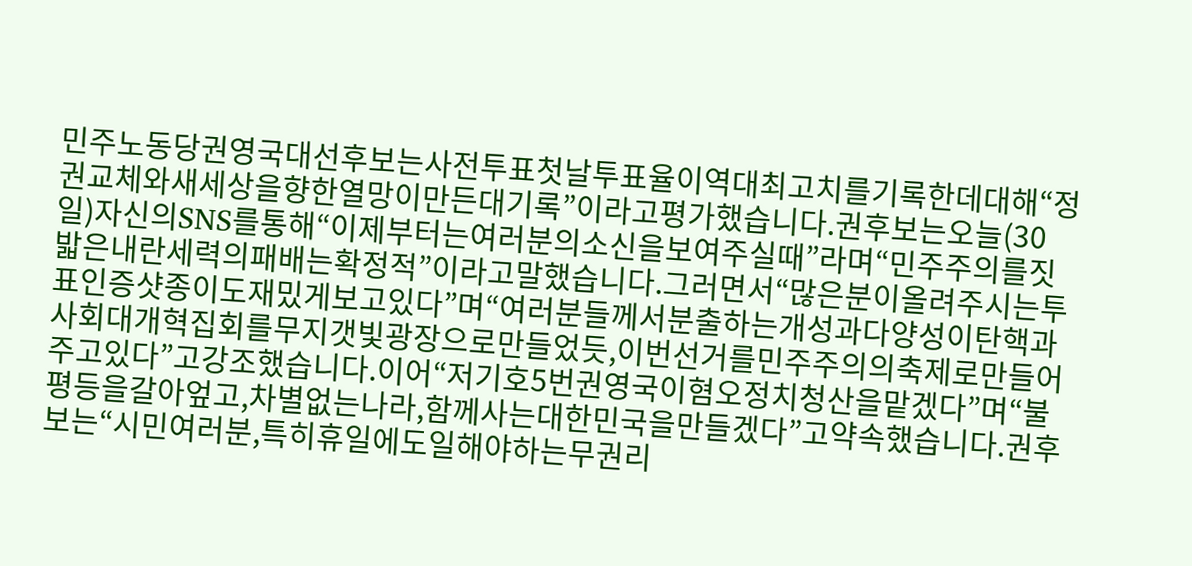민주노동당권영국대선후보는사전투표첫날투표율이역대최고치를기록한데대해“정권교체와새세상을향한열망이만든대기록”이라고평가했습니다.권후보는오늘(30일)자신의SNS를통해“이제부터는여러분의소신을보여주실때”라며“민주주의를짓밟은내란세력의패배는확정적”이라고말했습니다.그러면서“많은분이올려주시는투표인증샷종이도재밌게보고있다”며“여러분들께서분출하는개성과다양성이탄핵과사회대개혁집회를무지갯빛광장으로만들었듯,이번선거를민주주의의축제로만들어주고있다”고강조했습니다.이어“저기호5번권영국이혐오정치청산을맡겠다”며“불평등을갈아엎고,차별없는나라,함께사는대한민국을만들겠다”고약속했습니다.권후보는“시민여러분,특히휴일에도일해야하는무권리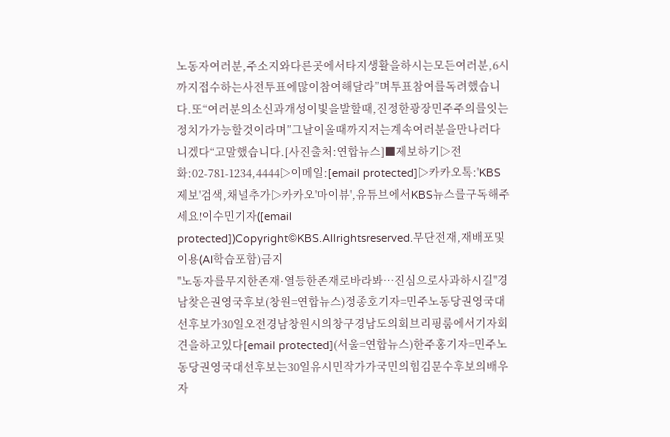노동자여러분,주소지와다른곳에서타지생활을하시는모든여러분,6시까지접수하는사전투표에많이참여해달라”며투표참여를독려했습니다.또“여러분의소신과개성이빛을발할때,진정한광장민주주의를잇는정치가가능할것이라며”그날이올때까지저는계속여러분을만나러다니겠다“고말했습니다.[사진출처:연합뉴스]■제보하기▷전화:02-781-1234,4444▷이메일:[email protected]▷카카오톡:'KBS제보'검색,채널추가▷카카오'마이뷰',유튜브에서KBS뉴스를구독해주세요!이수민기자([email protected])Copyright©KBS.Allrightsreserved.무단전재,재배포및이용(AI학습포함)금지
"노동자를무지한존재·열등한존재로바라봐…진심으로사과하시길"경남찾은권영국후보(창원=연합뉴스)정종호기자=민주노동당권영국대선후보가30일오전경남창원시의창구경남도의회브리핑룸에서기자회견을하고있다[email protected](서울=연합뉴스)한주홍기자=민주노동당권영국대선후보는30일유시민작가가국민의힘김문수후보의배우자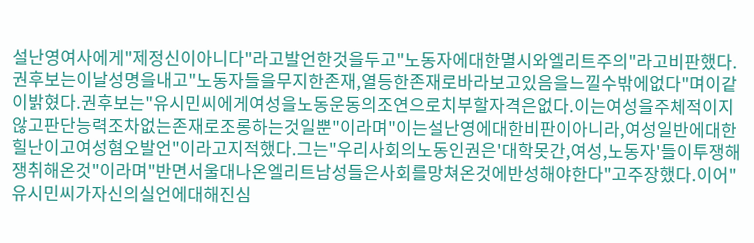설난영여사에게"제정신이아니다"라고발언한것을두고"노동자에대한멸시와엘리트주의"라고비판했다.권후보는이날성명을내고"노동자들을무지한존재,열등한존재로바라보고있음을느낄수밖에없다"며이같이밝혔다.권후보는"유시민씨에게여성을노동운동의조연으로치부할자격은없다.이는여성을주체적이지않고판단능력조차없는존재로조롱하는것일뿐"이라며"이는설난영에대한비판이아니라,여성일반에대한힐난이고여성혐오발언"이라고지적했다.그는"우리사회의노동인권은'대학못간,여성,노동자'들이투쟁해쟁취해온것"이라며"반면서울대나온엘리트남성들은사회를망쳐온것에반성해야한다"고주장했다.이어"유시민씨가자신의실언에대해진심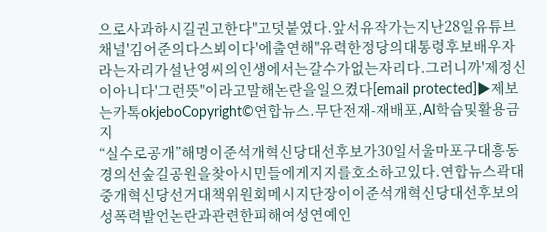으로사과하시길권고한다"고덧붙였다.앞서유작가는지난28일유튜브채널'김어준의다스뵈이다'에출연해"유력한정당의대통령후보배우자라는자리가설난영씨의인생에서는갈수가없는자리다.그러니까'제정신이아니다'그런뜻"이라고말해논란을일으켰다[email protected]▶제보는카톡okjeboCopyright©연합뉴스.무단전재-재배포,AI학습및활용금지
“실수로공개”해명이준석개혁신당대선후보가30일서울마포구대흥동경의선숲길공원을찾아시민들에게지지를호소하고있다.연합뉴스곽대중개혁신당선거대책위원회메시지단장이이준석개혁신당대선후보의성폭력발언논란과관련한피해여성연예인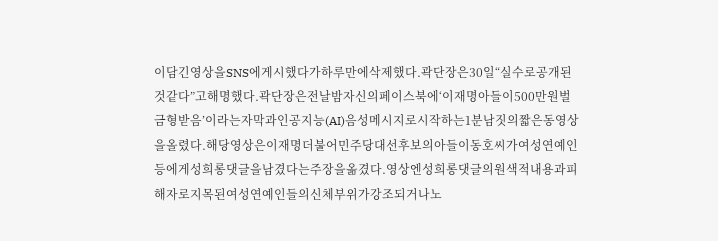이담긴영상을SNS에게시했다가하루만에삭제했다.곽단장은30일“실수로공개된것같다”고해명했다.곽단장은전날밤자신의페이스북에‘이재명아들이500만원벌금형받음’이라는자막과인공지능(AI)음성메시지로시작하는1분남짓의짧은동영상을올렸다.해당영상은이재명더불어민주당대선후보의아들이동호씨가여성연예인등에게성희롱댓글을남겼다는주장을옮겼다.영상엔성희롱댓글의원색적내용과피해자로지목된여성연예인들의신체부위가강조되거나노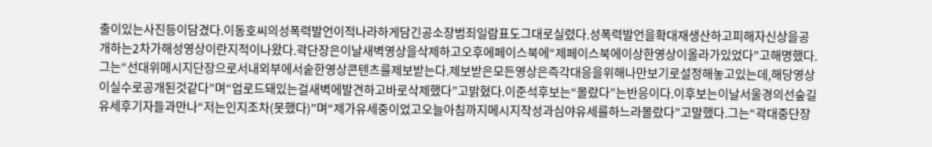출이있는사진등이담겼다.이동호씨의성폭력발언이적나라하게담긴공소장범죄일람표도그대로실렸다.성폭력발언을확대재생산하고피해자신상을공개하는2차가해성영상이란지적이나왔다.곽단장은이날새벽영상을삭제하고오후에페이스북에“제페이스북에이상한영상이올라가있었다”고해명했다.그는“선대위메시지단장으로서내외부에서숱한영상콘텐츠를제보받는다.제보받은모든영상은즉각대응을위해나만보기로설정해놓고있는데,해당영상이실수로공개된것같다”며“업로드돼있는걸새벽에발견하고바로삭제했다”고밝혔다.이준석후보는“몰랐다”는반응이다.이후보는이날서울경의선숲길유세후기자들과만나“저는인지조차(못했다)”며“제가유세중이었고오늘아침까지메시지작성과심야유세를하느라몰랐다”고말했다.그는“곽대중단장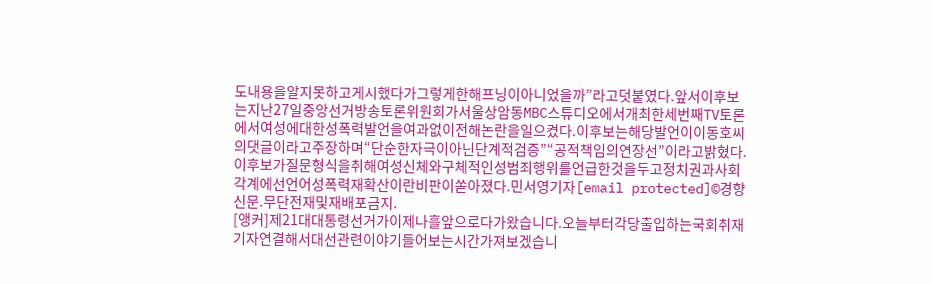도내용을알지못하고게시했다가그렇게한해프닝이아니었을까”라고덧붙였다.앞서이후보는지난27일중앙선거방송토론위원회가서울상암동MBC스튜디오에서개최한세번째TV토론에서여성에대한성폭력발언을여과없이전해논란을일으켰다.이후보는해당발언이이동호씨의댓글이라고주장하며“단순한자극이아닌단계적검증”“공적책임의연장선”이라고밝혔다.이후보가질문형식을취해여성신체와구체적인성범죄행위를언급한것을두고정치권과사회각계에선언어성폭력재확산이란비판이쏟아졌다.민서영기자[email protected]©경향신문.무단전재및재배포금지.
[앵커]제21대대통령선거가이제나흘앞으로다가왔습니다.오늘부터각당출입하는국회취재기자연결해서대선관련이야기들어보는시간가져보겠습니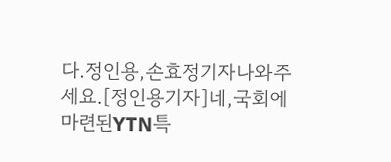다.정인용,손효정기자나와주세요.[정인용기자]네,국회에마련된YTN특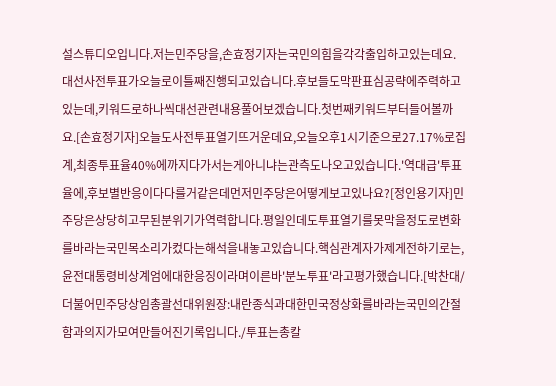설스튜디오입니다.저는민주당을,손효정기자는국민의힘을각각출입하고있는데요.대선사전투표가오늘로이틀째진행되고있습니다.후보들도막판표심공략에주력하고있는데,키워드로하나씩대선관련내용풀어보겠습니다.첫번째키워드부터들어볼까요.[손효정기자]오늘도사전투표열기뜨거운데요,오늘오후1시기준으로27.17%로집계,최종투표율40%에까지다가서는게아니냐는관측도나오고있습니다.'역대급'투표율에,후보별반응이다다를거같은데먼저민주당은어떻게보고있나요?[정인용기자]민주당은상당히고무된분위기가역력합니다.평일인데도투표열기를못막을정도로변화를바라는국민목소리가컸다는해석을내놓고있습니다.핵심관계자가제게전하기로는,윤전대통령비상계엄에대한응징이라며이른바'분노투표'라고평가했습니다.[박찬대/더불어민주당상임총괄선대위원장:내란종식과대한민국정상화를바라는국민의간절함과의지가모여만들어진기록입니다./투표는총칼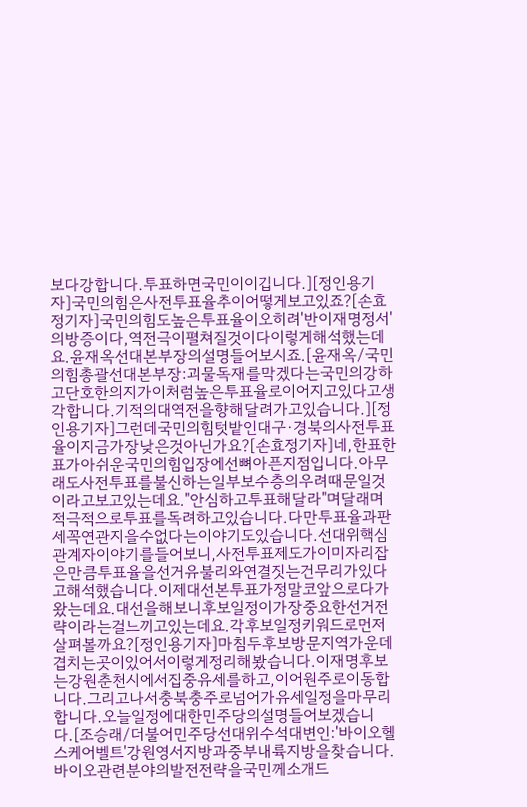보다강합니다.투표하면국민이이깁니다.][정인용기자]국민의힘은사전투표율추이어떻게보고있죠?[손효정기자]국민의힘도높은투표율이오히려'반이재명정서'의방증이다,역전극이펼쳐질것이다이렇게해석했는데요.윤재옥선대본부장의설명들어보시죠.[윤재옥/국민의힘총괄선대본부장:괴물독재를막겠다는국민의강하고단호한의지가이처럼높은투표율로이어지고있다고생각합니다.기적의대역전을향해달려가고있습니다.][정인용기자]그런데국민의힘텃밭인대구·경북의사전투표율이지금가장낮은것아닌가요?[손효정기자]네,한표한표가아쉬운국민의힘입장에선뼈아픈지점입니다.아무래도사전투표를불신하는일부보수층의우려때문일것이라고보고있는데요."안심하고투표해달라"며달래며적극적으로투표를독려하고있습니다.다만투표율과판세꼭연관지을수없다는이야기도있습니다.선대위핵심관계자이야기를들어보니,사전투표제도가이미자리잡은만큼투표율을선거유불리와연결짓는건무리가있다고해석했습니다.이제대선본투표가정말코앞으로다가왔는데요.대선을해보니후보일정이가장중요한선거전략이라는걸느끼고있는데요.각후보일정키워드로먼저살펴볼까요?[정인용기자]마침두후보방문지역가운데겹치는곳이있어서이렇게정리해봤습니다.이재명후보는강원춘천시에서집중유세를하고,이어원주로이동합니다.그리고나서충북충주로넘어가유세일정을마무리합니다.오늘일정에대한민주당의설명들어보겠습니다.[조승래/더불어민주당선대위수석대변인:'바이오헬스케어벨트'강원영서지방과중부내륙지방을찾습니다.바이오관련분야의발전전략을국민께소개드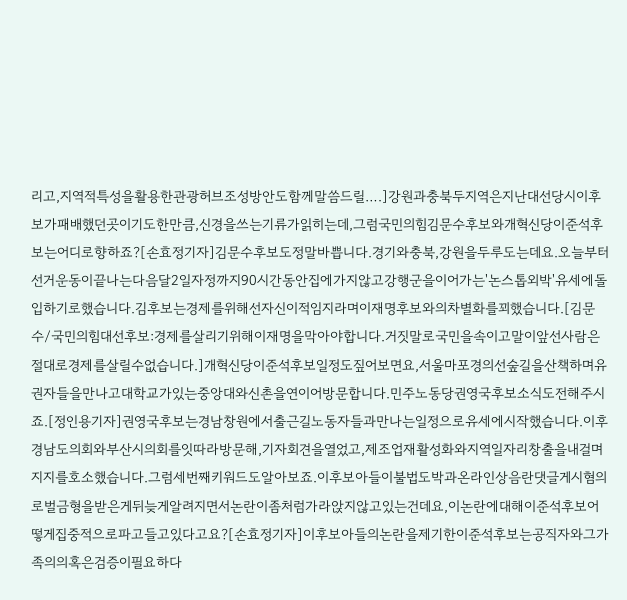리고,지역적특성을활용한관광허브조성방안도함께말씀드릴….]강원과충북두지역은지난대선당시이후보가패배했던곳이기도한만큼,신경을쓰는기류가읽히는데,그럼국민의힘김문수후보와개혁신당이준석후보는어디로향하죠?[손효정기자]김문수후보도정말바쁩니다.경기와충북,강원을두루도는데요.오늘부터선거운동이끝나는다음달2일자정까지90시간동안집에가지않고강행군을이어가는'논스톱외박'유세에돌입하기로했습니다.김후보는경제를위해선자신이적임지라며이재명후보와의차별화를꾀했습니다.[김문수/국민의힘대선후보:경제를살리기위해이재명을막아야합니다.거짓말로국민을속이고말이앞선사람은절대로경제를살릴수없습니다.]개혁신당이준석후보일정도짚어보면요,서울마포경의선숲길을산책하며유권자들을만나고대학교가있는중앙대와신촌을연이어방문합니다.민주노동당권영국후보소식도전해주시죠.[정인용기자]권영국후보는경남창원에서출근길노동자들과만나는일정으로유세에시작했습니다.이후경남도의회와부산시의회를잇따라방문해,기자회견을열었고,제조업재활성화와지역일자리창출을내걸며지지를호소했습니다.그럼세번째키워드도알아보죠.이후보아들이불법도박과온라인상음란댓글게시혐의로벌금형을받은게뒤늦게알려지면서논란이좀처럼가라앉지않고있는건데요,이논란에대해이준석후보어떻게집중적으로파고들고있다고요?[손효정기자]이후보아들의논란을제기한이준석후보는공직자와그가족의의혹은검증이필요하다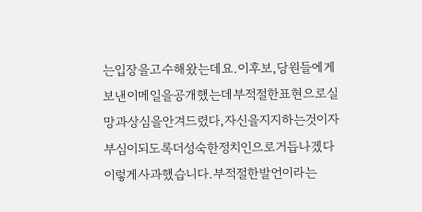는입장을고수해왔는데요.이후보,당원들에게보낸이메일을공개했는데부적절한표현으로실망과상심을안겨드렸다,자신을지지하는것이자부심이되도록더성숙한정치인으로거듭나겠다이렇게사과했습니다.부적절한발언이라는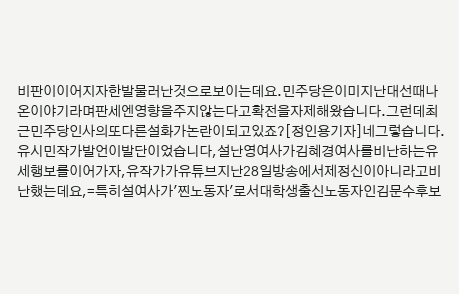비판이이어지자한발물러난것으로보이는데요.민주당은이미지난대선때나온이야기라며판세엔영향을주지않는다고확전을자제해왔습니다.그런데최근민주당인사의또다른설화가논란이되고있죠?[정인용기자]네그렇습니다.유시민작가발언이발단이었습니다,설난영여사가김혜경여사를비난하는유세행보를이어가자,유작가가유튜브지난28일방송에서제정신이아니라고비난했는데요,=특히설여사가'찐노동자'로서대학생출신노동자인김문수후보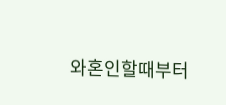와혼인할때부터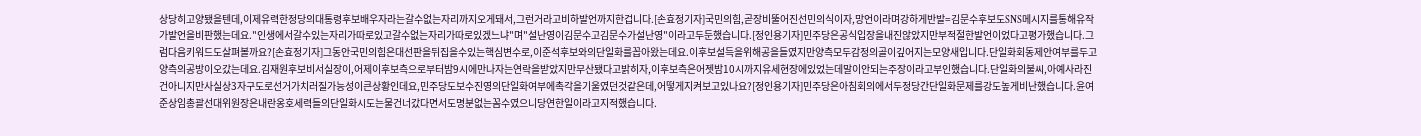상당히고양됐을텐데,이제유력한정당의대통령후보배우자라는갈수없는자리까지오게돼서,그런거라고비하발언까지한겁니다.[손효정기자]국민의힘,곧장비뚤어진선민의식이자,망언이라며강하게반발=김문수후보도SNS메시지를통해유작가발언을비판했는데요."인생에서갈수있는자리가따로있고갈수없는자리가따로있겠느냐"며"설난영이김문수고김문수가설난영"이라고두둔했습니다.[정인용기자]민주당은공식입장을내진않았지만부적절한발언이었다고평가했습니다.그럼다음키워드도살펴볼까요?[손효정기자]그동안국민의힘은대선판을뒤집을수있는핵심변수로,이준석후보와의단일화를꼽아왔는데요.이후보설득을위해공을들였지만양측모두감정의골이깊어지는모양새입니다.단일화회동제안여부를두고양측의공방이오갔는데요.김재원후보비서실장이,어제이후보측으로부터밤9시에만나자는연락을받았지만무산됐다고밝히자,이후보측은어젯밤10시까지유세현장에있었는데말이안되는주장이라고부인했습니다.단일화의불씨,아예사라진건아니지만사실상3자구도로선거가치러질가능성이큰상황인데요,민주당도보수진영의단일화여부에촉각을기울였던것같은데,어떻게지켜보고있나요?[정인용기자]민주당은아침회의에서두정당간단일화문제를강도높게비난했습니다.윤여준상임총괄선대위원장은내란옹호세력들의단일화시도는물건너갔다면서도명분없는꼼수였으니당연한일이라고지적했습니다.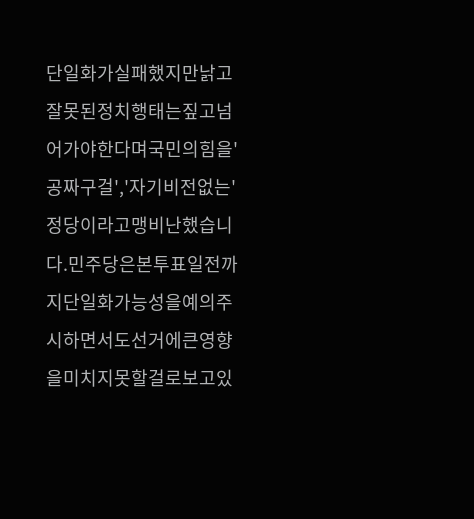단일화가실패했지만낡고잘못된정치행태는짚고넘어가야한다며국민의힘을'공짜구걸','자기비전없는'정당이라고맹비난했습니다.민주당은본투표일전까지단일화가능성을예의주시하면서도선거에큰영향을미치지못할걸로보고있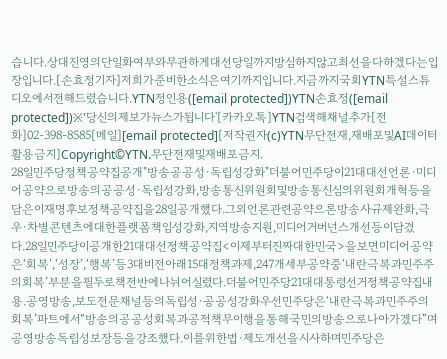습니다.상대진영의단일화여부와무관하게대선당일까지방심하지않고최선을다하겠다는입장입니다.[손효정기자]저희가준비한소식은여기까지입니다.지금까지국회YTN특설스튜디오에서전해드렸습니다.YTN정인용([email protected])YTN손효정([email protected])※'당신의제보가뉴스가됩니다'[카카오톡]YTN검색해채널추가[전화]02-398-8585[메일][email protected][저작권자(c)YTN무단전재,재배포및AI데이터활용금지]Copyright©YTN.무단전재및재배포금지.
28일민주당정책공약집공개"방송공공성·독립성강화"더불어민주당이21대대선언론·미디어공약으로방송의공공성·독립성강화,방송통신위원회및방송통신심의위원회개혁등을담은이재명후보정책공약집을28일공개했다.그외언론관련공약으론방송사규제완화,극우·차별콘텐츠에대한플랫폼책임성강화,지역방송지원,미디어거버넌스개선등이담겼다.28일민주당이공개한21대대선정책공약집<이제부터진짜대한민국>을보면미디어공약은‘회복’,‘성장’,‘행복’등3대비전아래15대정책과제,247개세부공약중‘내란극복과민주주의회복’부분을필두로책전반에나뉘어실렸다.더불어민주당21대대통령선거정책공약집내용.공영방송,보도전문채널등의독립성·공공성강화우선민주당은‘내란극복과민주주의회복’파트에서“방송의공공성회복과공적책무이행을통해국민의방송으로나아가겠다”며공영방송독립성보장등을강조했다.이를위한법·제도개선을시사하며민주당은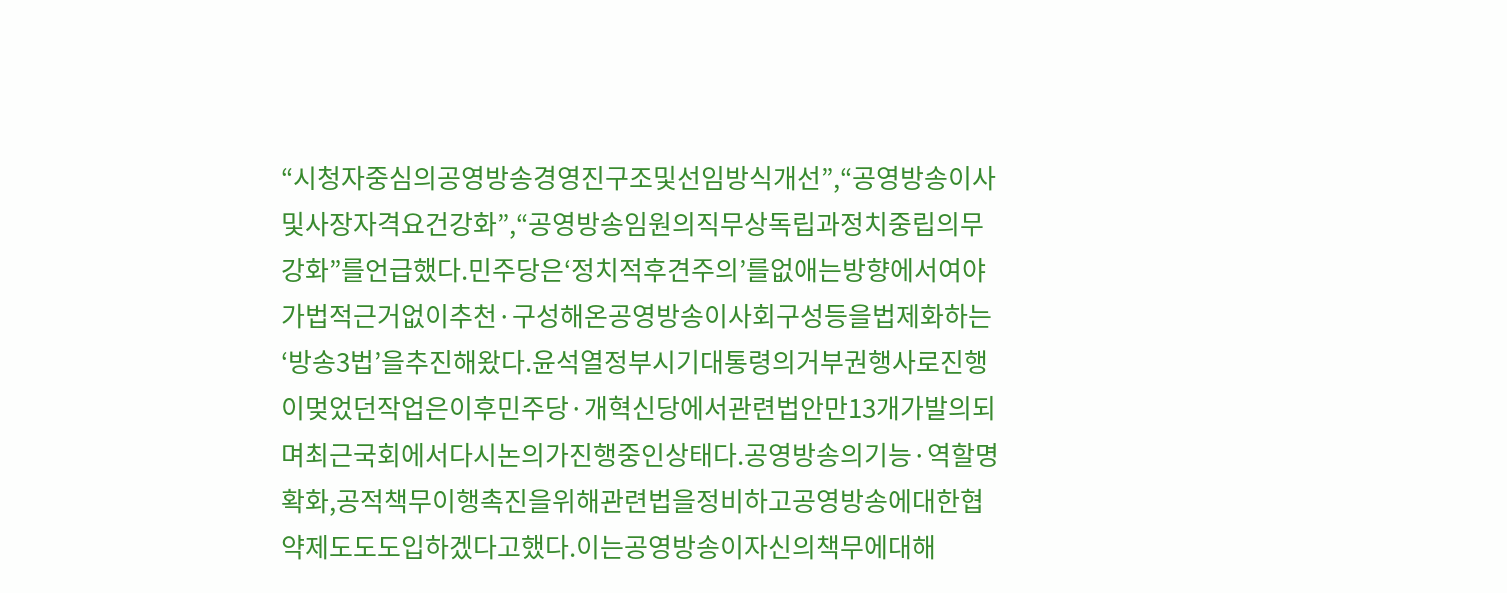“시청자중심의공영방송경영진구조및선임방식개선”,“공영방송이사및사장자격요건강화”,“공영방송임원의직무상독립과정치중립의무강화”를언급했다.민주당은‘정치적후견주의’를없애는방향에서여야가법적근거없이추천·구성해온공영방송이사회구성등을법제화하는‘방송3법’을추진해왔다.윤석열정부시기대통령의거부권행사로진행이멎었던작업은이후민주당·개혁신당에서관련법안만13개가발의되며최근국회에서다시논의가진행중인상태다.공영방송의기능·역할명확화,공적책무이행촉진을위해관련법을정비하고공영방송에대한협약제도도도입하겠다고했다.이는공영방송이자신의책무에대해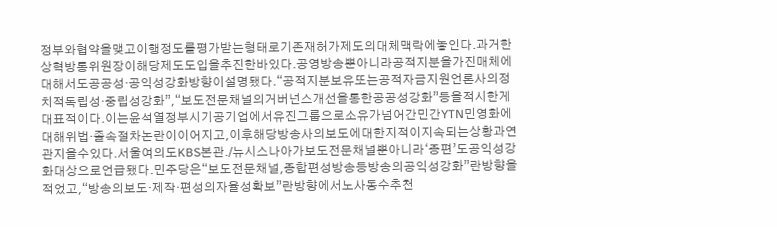정부와협약을맺고이행정도를평가받는형태로기존재허가제도의대체맥락에놓인다.과거한상혁방통위원장이해당제도도입을추진한바있다.공영방송뿐아니라공적지분을가진매체에대해서도공공성·공익성강화방향이설명됐다.“공적지분보유또는공적자금지원언론사의정치적독립성·중립성강화”,“보도전문채널의거버넌스개선을통한공공성강화”등을적시한게대표적이다.이는윤석열정부시기공기업에서유진그룹으로소유가넘어간민간YTN민영화에대해위법·졸속절차논란이이어지고,이후해당방송사의보도에대한지적이지속되는상황과연관지을수있다.서울여의도KBS본관./뉴시스나아가보도전문채널뿐아니라‘종편’도공익성강화대상으로언급됐다.민주당은“보도전문채널,종합편성방송등방송의공익성강화”란방향을적었고,“방송의보도·제작·편성의자율성확보”란방향에서노사동수추천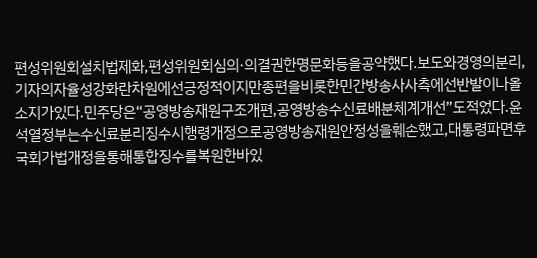편성위원회설치법제화,편성위원회심의·의결권한명문화등을공약했다.보도와경영의분리,기자의자율성강화란차원에선긍정적이지만종편을비롯한민간방송사사측에선반발이나올소지가있다.민주당은“공영방송재원구조개편,공영방송수신료배분체계개선”도적었다.윤석열정부는수신료분리징수시행령개정으로공영방송재원안정성을훼손했고,대통령파면후국회가법개정을통해통합징수를복원한바있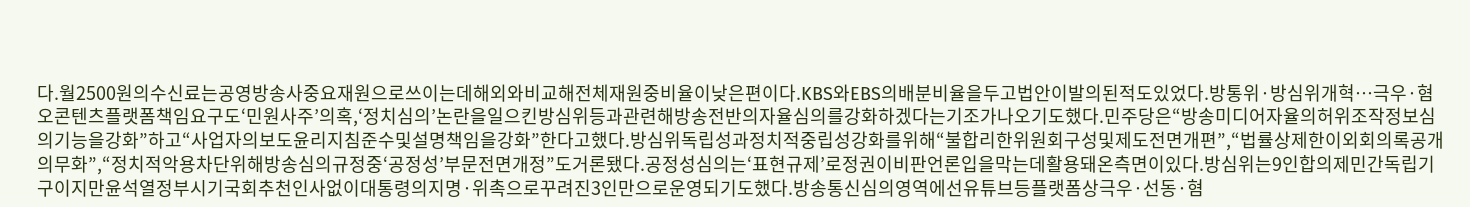다.월2500원의수신료는공영방송사중요재원으로쓰이는데해외와비교해전체재원중비율이낮은편이다.KBS와EBS의배분비율을두고법안이발의된적도있었다.방통위·방심위개혁…극우·혐오콘텐츠플랫폼책임요구도‘민원사주’의혹,‘정치심의’논란을일으킨방심위등과관련해방송전반의자율심의를강화하겠다는기조가나오기도했다.민주당은“방송미디어자율의허위조작정보심의기능을강화”하고“사업자의보도윤리지침준수및설명책임을강화”한다고했다.방심위독립성과정치적중립성강화를위해“불합리한위원회구성및제도전면개편”,“법률상제한이외회의록공개의무화”,“정치적악용차단위해방송심의규정중‘공정성’부문전면개정”도거론됐다.공정성심의는‘표현규제’로정권이비판언론입을막는데활용돼온측면이있다.방심위는9인합의제민간독립기구이지만윤석열정부시기국회추천인사없이대통령의지명·위촉으로꾸려진3인만으로운영되기도했다.방송통신심의영역에선유튜브등플랫폼상극우·선동·혐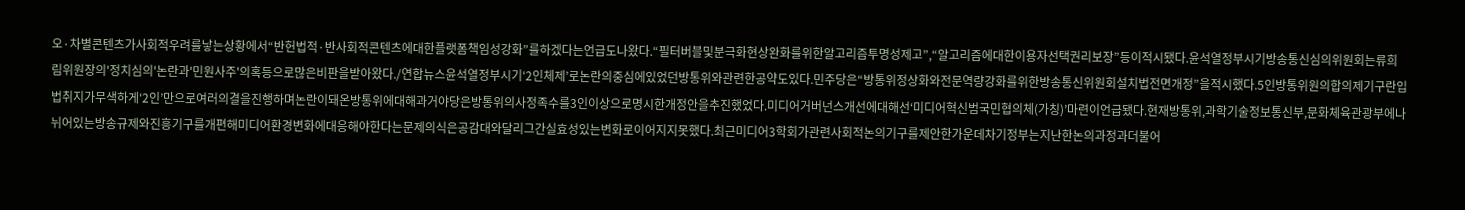오·차별콘텐츠가사회적우려를낳는상황에서“반헌법적·반사회적콘텐츠에대한플랫폼책임성강화”를하겠다는언급도나왔다.“필터버블및분극화현상완화를위한알고리즘투명성제고”,“알고리즘에대한이용자선택권리보장”등이적시됐다.윤석열정부시기방송통신심의위원회는류희림위원장의'정치심의'논란과'민원사주'의혹등으로많은비판을받아왔다./연합뉴스윤석열정부시기‘2인체제’로논란의중심에있었던방통위와관련한공약도있다.민주당은“방통위정상화와전문역량강화를위한방송통신위원회설치법전면개정”을적시했다.5인방통위원의합의제기구란입법취지가무색하게‘2인’만으로여러의결을진행하며논란이돼온방통위에대해과거야당은방통위의사정족수를3인이상으로명시한개정안을추진했었다.미디어거버넌스개선에대해선‘미디어혁신범국민협의체(가칭)’마련이언급됐다.현재방통위,과학기술정보통신부,문화체육관광부에나뉘어있는방송규제와진흥기구를개편해미디어환경변화에대응해야한다는문제의식은공감대와달리그간실효성있는변화로이어지지못했다.최근미디어3학회가관련사회적논의기구를제안한가운데차기정부는지난한논의과정과더불어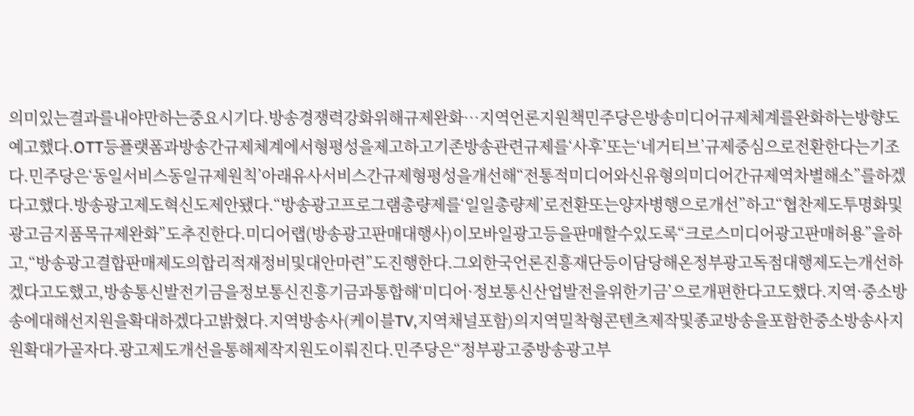의미있는결과를내야만하는중요시기다.방송경쟁력강화위해규제완화…지역언론지원책민주당은방송미디어규제체계를완화하는방향도예고했다.OTT등플랫폼과방송간규제체계에서형평성을제고하고기존방송관련규제를‘사후’또는‘네거티브’규제중심으로전환한다는기조다.민주당은‘동일서비스동일규제원칙’아래유사서비스간규제형평성을개선해“전통적미디어와신유형의미디어간규제역차별해소”를하겠다고했다.방송광고제도혁신도제안됐다.“방송광고프로그램총량제를‘일일총량제’로전환또는양자병행으로개선”하고“협찬제도투명화및광고금지품목규제완화”도추진한다.미디어랩(방송광고판매대행사)이모바일광고등을판매할수있도록“크로스미디어광고판매허용”을하고,“방송광고결합판매제도의합리적재정비및대안마련”도진행한다.그외한국언론진흥재단등이담당해온정부광고독점대행제도는개선하겠다고도했고,방송통신발전기금을정보통신진흥기금과통합해‘미디어·정보통신산업발전을위한기금’으로개편한다고도했다.지역·중소방송에대해선지원을확대하겠다고밝혔다.지역방송사(케이블TV,지역채널포함)의지역밀착형콘텐츠제작및종교방송을포함한중소방송사지원확대가골자다.광고제도개선을통해제작지원도이뤄진다.민주당은“정부광고중방송광고부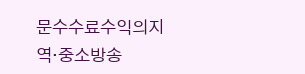문수수료수익의지역·중소방송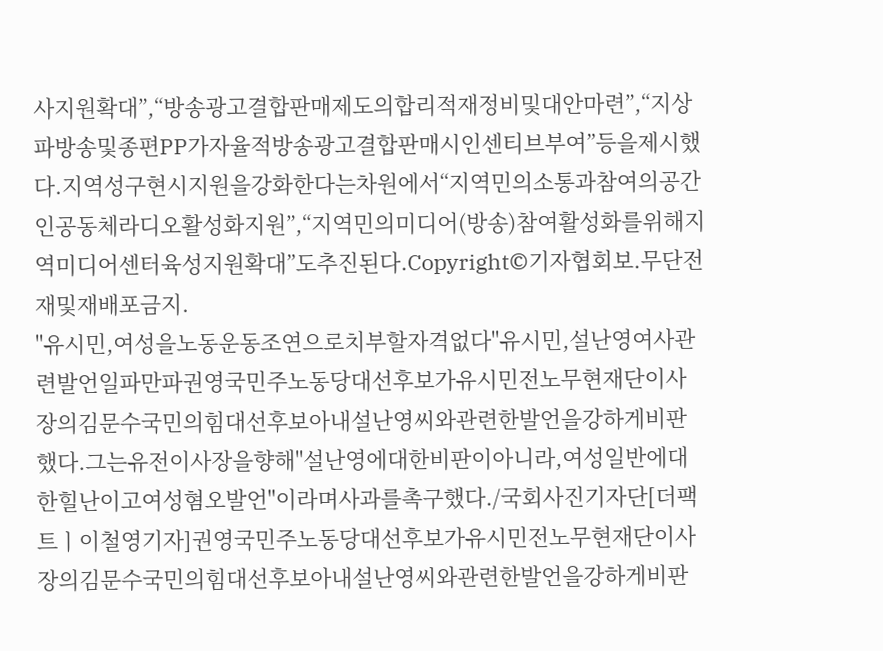사지원확대”,“방송광고결합판매제도의합리적재정비및대안마련”,“지상파방송및종편PP가자율적방송광고결합판매시인센티브부여”등을제시했다.지역성구현시지원을강화한다는차원에서“지역민의소통과참여의공간인공동체라디오활성화지원”,“지역민의미디어(방송)참여활성화를위해지역미디어센터육성지원확대”도추진된다.Copyright©기자협회보.무단전재및재배포금지.
"유시민,여성을노동운동조연으로치부할자격없다"유시민,설난영여사관련발언일파만파권영국민주노동당대선후보가유시민전노무현재단이사장의김문수국민의힘대선후보아내설난영씨와관련한발언을강하게비판했다.그는유전이사장을향해"설난영에대한비판이아니라,여성일반에대한힐난이고여성혐오발언"이라며사과를촉구했다./국회사진기자단[더팩트ㅣ이철영기자]권영국민주노동당대선후보가유시민전노무현재단이사장의김문수국민의힘대선후보아내설난영씨와관련한발언을강하게비판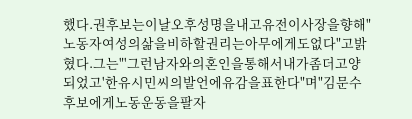했다.권후보는이날오후성명을내고유전이사장을향해"노동자여성의삶을비하할권리는아무에게도없다"고밝혔다.그는"'그런남자와의혼인을통해서내가좀더고양되었고'한유시민씨의발언에유감을표한다"며"김문수후보에게노동운동을팔자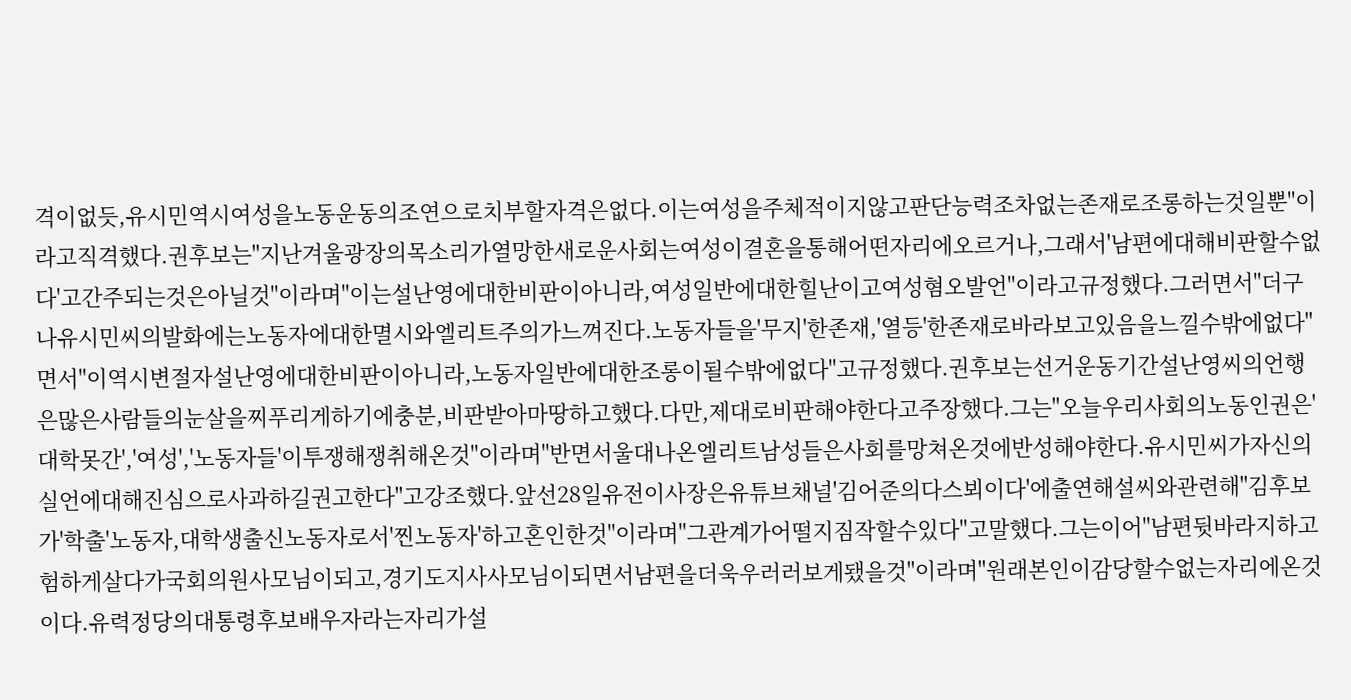격이없듯,유시민역시여성을노동운동의조연으로치부할자격은없다.이는여성을주체적이지않고판단능력조차없는존재로조롱하는것일뿐"이라고직격했다.권후보는"지난겨울광장의목소리가열망한새로운사회는여성이결혼을통해어떤자리에오르거나,그래서'남편에대해비판할수없다'고간주되는것은아닐것"이라며"이는설난영에대한비판이아니라,여성일반에대한힐난이고여성혐오발언"이라고규정했다.그러면서"더구나유시민씨의발화에는노동자에대한멸시와엘리트주의가느껴진다.노동자들을'무지'한존재,'열등'한존재로바라보고있음을느낄수밖에없다"면서"이역시변절자설난영에대한비판이아니라,노동자일반에대한조롱이될수밖에없다"고규정했다.권후보는선거운동기간설난영씨의언행은많은사람들의눈살을찌푸리게하기에충분,비판받아마땅하고했다.다만,제대로비판해야한다고주장했다.그는"오늘우리사회의노동인권은'대학못간','여성','노동자들'이투쟁해쟁취해온것"이라며"반면서울대나온엘리트남성들은사회를망쳐온것에반성해야한다.유시민씨가자신의실언에대해진심으로사과하길권고한다"고강조했다.앞선28일유전이사장은유튜브채널'김어준의다스뵈이다'에출연해설씨와관련해"김후보가'학출'노동자,대학생출신노동자로서'찐노동자'하고혼인한것"이라며"그관계가어떨지짐작할수있다"고말했다.그는이어"남편뒷바라지하고험하게살다가국회의원사모님이되고,경기도지사사모님이되면서남편을더욱우러러보게됐을것"이라며"원래본인이감당할수없는자리에온것이다.유력정당의대통령후보배우자라는자리가설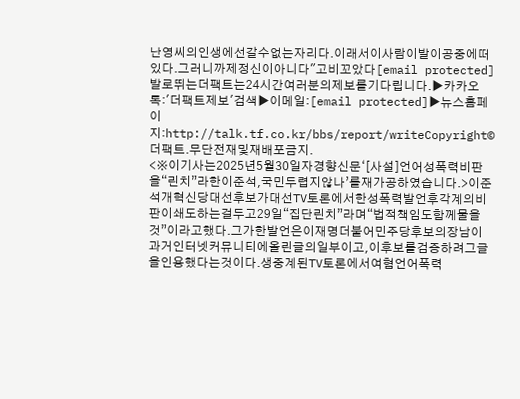난영씨의인생에선갈수없는자리다.이래서이사람이발이공중에떠있다.그러니까제정신이아니다"고비꼬았다[email protected]발로뛰는더팩트는24시간여러분의제보를기다립니다.▶카카오톡:'더팩트제보'검색▶이메일:[email protected]▶뉴스홈페이지:http://talk.tf.co.kr/bbs/report/writeCopyright©더팩트.무단전재및재배포금지.
<※이기사는2025년5월30일자경향신문‘[사설]언어성폭력비판을“린치”라한이준석,국민두렵지않나’를재가공하였습니다.>이준석개혁신당대선후보가대선TV토론에서한성폭력발언후각계의비판이쇄도하는걸두고29일“집단린치”라며“법적책임도함께물을것”이라고했다.그가한발언은이재명더불어민주당후보의장남이과거인터넷커뮤니티에올린글의일부이고,이후보를검증하려그글을인용했다는것이다.생중계된TV토론에서여혐언어폭력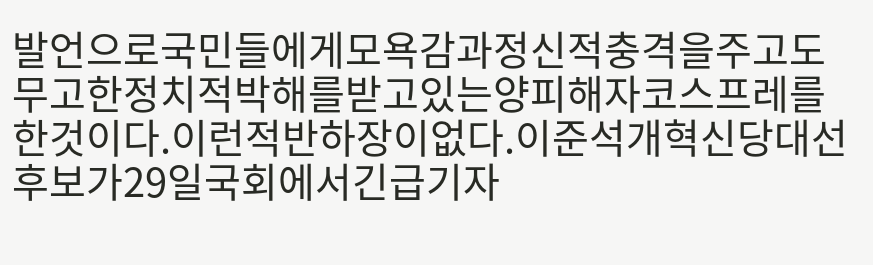발언으로국민들에게모욕감과정신적충격을주고도무고한정치적박해를받고있는양피해자코스프레를한것이다.이런적반하장이없다.이준석개혁신당대선후보가29일국회에서긴급기자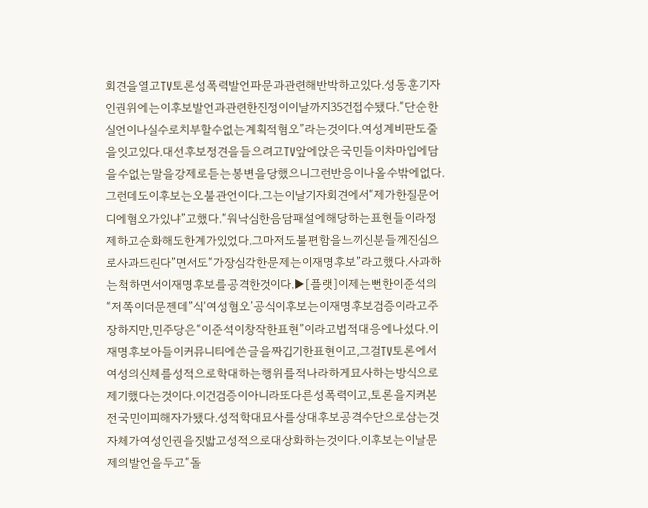회견을열고TV토론성폭력발언파문과관련해반박하고있다.성동훈기자인권위에는이후보발언과관련한진정이이날까지35건접수됐다.“단순한실언이나실수로치부할수없는계획적혐오”라는것이다.여성계비판도줄을잇고있다.대선후보정견을들으려고TV앞에앉은국민들이차마입에담을수없는말을강제로듣는봉변을당했으니그런반응이나올수밖에없다.그런데도이후보는오불관언이다.그는이날기자회견에서“제가한질문어디에혐오가있냐”고했다.“워낙심한음담패설에해당하는표현들이라정제하고순화해도한계가있었다.그마저도불편함을느끼신분들께진심으로사과드린다”면서도“가장심각한문제는이재명후보”라고했다.사과하는척하면서이재명후보를공격한것이다.▶[플랫]이제는뻔한이준석의“저쪽이더문젠데”식‘여성혐오’공식이후보는이재명후보검증이라고주장하지만,민주당은“이준석이창작한표현”이라고법적대응에나섰다.이재명후보아들이커뮤니티에쓴글을짜깁기한표현이고,그걸TV토론에서여성의신체를성적으로학대하는행위를적나라하게묘사하는방식으로제기했다는것이다.이건검증이아니라또다른성폭력이고,토론을지켜본전국민이피해자가됐다.성적학대묘사를상대후보공격수단으로삼는것자체가여성인권을짓밟고성적으로대상화하는것이다.이후보는이날문제의발언을두고“돌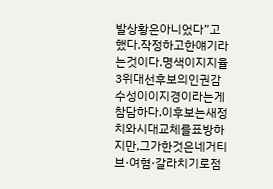발상황은아니었다”고했다.작정하고한얘기라는것이다.명색이지지율3위대선후보의인권감수성이이지경이라는게참담하다.이후보는새정치와시대교체를표방하지만,그가한것은네거티브·여혐·갈라치기로점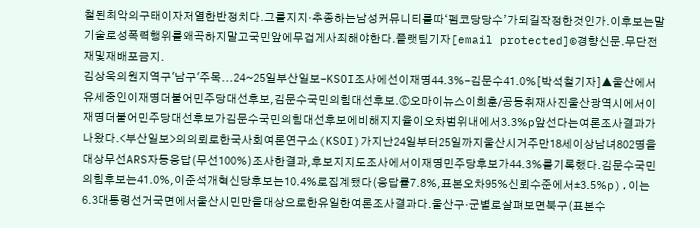철된최악의구태이자저열한반정치다.그를지지·추종하는남성커뮤니티를따‘펨코당당수’가되길작정한것인가.이후보는말기술로성폭력행위를왜곡하지말고국민앞에무겁게사죄해야한다.플랫팀기자[email protected]©경향신문.무단전재및재배포금지.
김상욱의원지역구'남구'주목...24~25일부산일보-KSOI조사에선이재명44.3%-김문수41.0%[박석철기자]▲울산에서유세중인이재명더불어민주당대선후보,김문수국민의힘대선후보.ⓒ오마이뉴스이희훈/공동취재사진울산광역시에서이재명더불어민주당대선후보가김문수국민의힘대선후보에비해지지율이오차범위내에서3.3%p앞선다는여론조사결과가나왔다.<부산일보>의의뢰로한국사회여론연구소(KSOI)가지난24일부터25일까지울산시거주만18세이상남녀802명을대상무선ARS자동응답(무선100%)조사한결과,후보지지도조사에서이재명민주당후보가44.3%를기록했다.김문수국민의힘후보는41.0%,이준석개혁신당후보는10.4%로집계됐다(응답률7.8%,표본오차95%신뢰수준에서±3.5%p).이는6.3대통령선거국면에서울산시민만을대상으로한유일한여론조사결과다.울산구·군별로살펴보면북구(표본수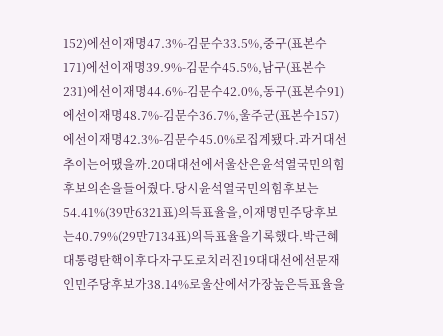152)에선이재명47.3%-김문수33.5%,중구(표본수171)에선이재명39.9%-김문수45.5%,남구(표본수231)에선이재명44.6%-김문수42.0%,동구(표본수91)에선이재명48.7%-김문수36.7%,울주군(표본수157)에선이재명42.3%-김문수45.0%로집계됐다.과거대선추이는어땠을까.20대대선에서울산은윤석열국민의힘후보의손을들어줬다.당시윤석열국민의힘후보는54.41%(39만6321표)의득표율을,이재명민주당후보는40.79%(29만7134표)의득표율을기록했다.박근혜대통령탄핵이후다자구도로치러진19대대선에선문재인민주당후보가38.14%로울산에서가장높은득표율을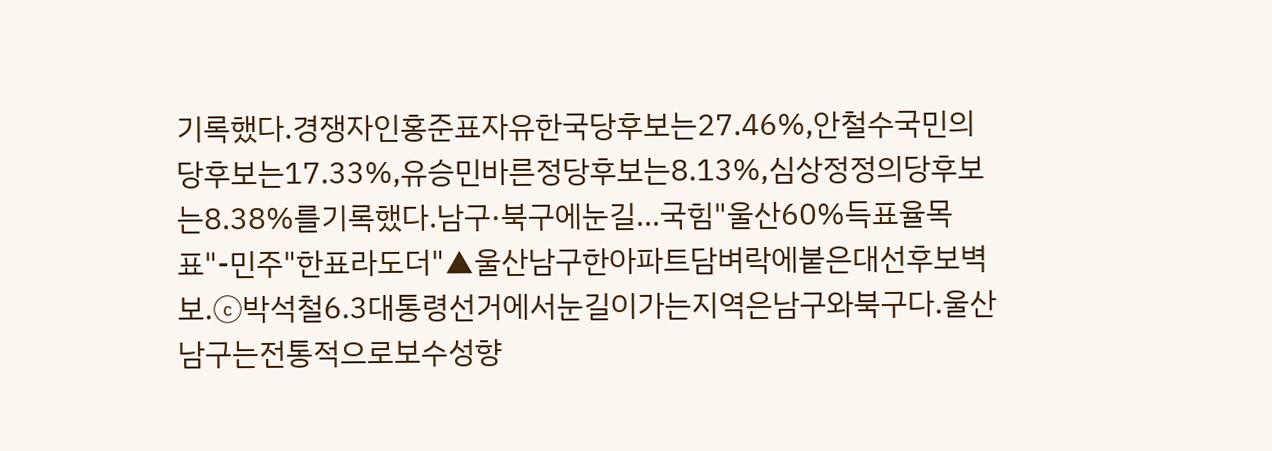기록했다.경쟁자인홍준표자유한국당후보는27.46%,안철수국민의당후보는17.33%,유승민바른정당후보는8.13%,심상정정의당후보는8.38%를기록했다.남구·북구에눈길...국힘"울산60%득표율목표"-민주"한표라도더"▲울산남구한아파트담벼락에붙은대선후보벽보.ⓒ박석철6.3대통령선거에서눈길이가는지역은남구와북구다.울산남구는전통적으로보수성향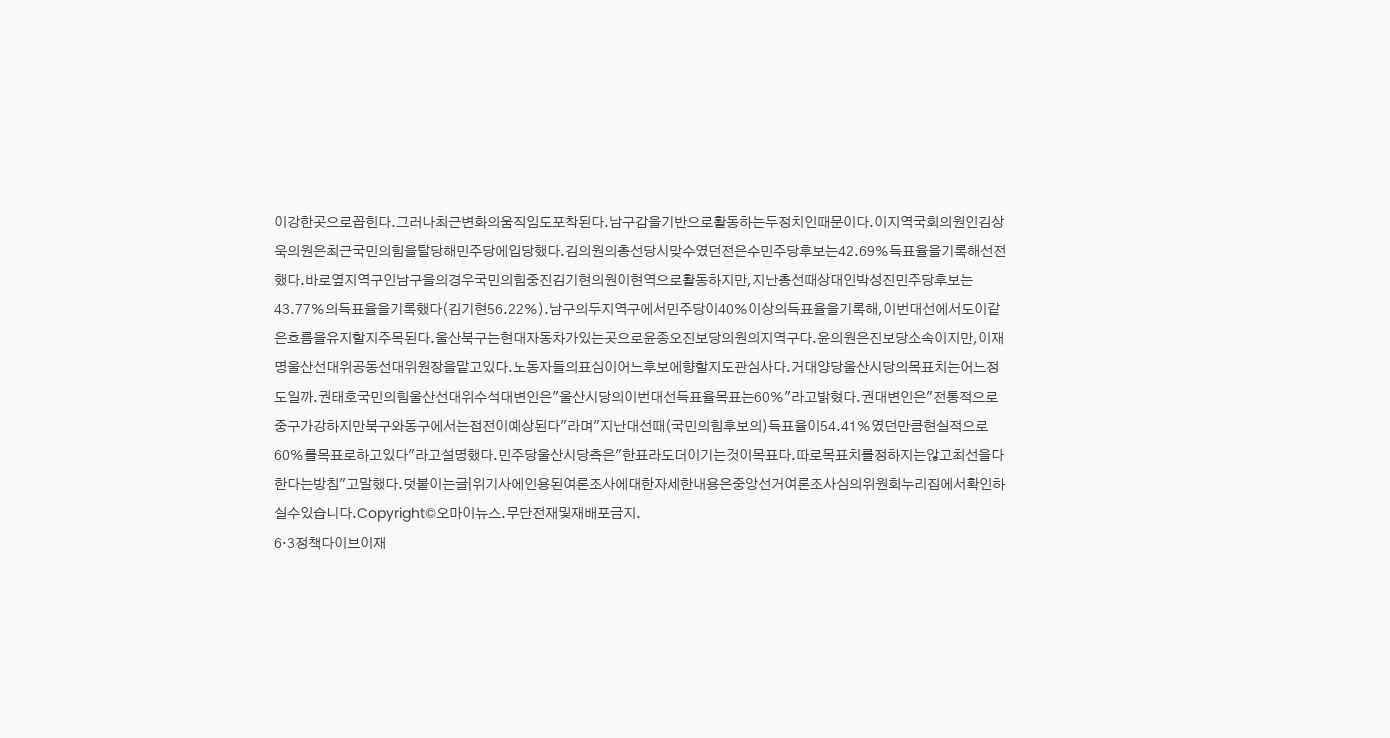이강한곳으로꼽힌다.그러나최근변화의움직임도포착된다.남구갑을기반으로활동하는두정치인때문이다.이지역국회의원인김상욱의원은최근국민의힘을탈당해민주당에입당했다.김의원의총선당시맞수였던전은수민주당후보는42.69%득표율을기록해선전했다.바로옆지역구인남구을의경우국민의힘중진김기현의원이현역으로활동하지만,지난총선때상대인박성진민주당후보는43.77%의득표율을기록했다(김기현56.22%).남구의두지역구에서민주당이40%이상의득표율을기록해,이번대선에서도이같은흐름을유지할지주목된다.울산북구는현대자동차가있는곳으로윤종오진보당의원의지역구다.윤의원은진보당소속이지만,이재명울산선대위공동선대위원장을맡고있다.노동자들의표심이어느후보에향할지도관심사다.거대양당울산시당의목표치는어느정도일까.권태호국민의힘울산선대위수석대변인은"울산시당의이번대선득표율목표는60%"라고밝혔다.권대변인은"전통적으로중구가강하지만북구와동구에서는접전이예상된다"라며"지난대선때(국민의힘후보의)득표율이54.41%였던만큼현실적으로60%를목표로하고있다"라고설명했다.민주당울산시당측은"한표라도더이기는것이목표다.따로목표치를정하지는않고최선을다한다는방침"고말했다.덧붙이는글|위기사에인용된여론조사에대한자세한내용은중앙선거여론조사심의위원회누리집에서확인하실수있습니다.Copyright©오마이뉴스.무단전재및재배포금지.
6·3정책다이브이재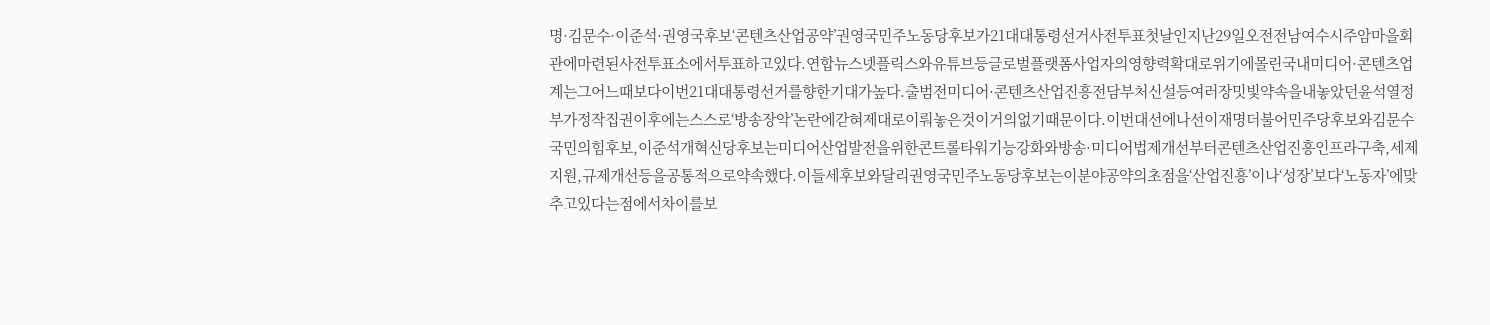명·김문수·이준석·권영국후보‘콘텐츠산업공약’권영국민주노동당후보가21대대통령선거사전투표첫날인지난29일오전전남여수시주암마을회관에마련된사전투표소에서투표하고있다.연합뉴스넷플릭스와유튜브등글로벌플랫폼사업자의영향력확대로위기에몰린국내미디어·콘텐츠업계는그어느때보다이번21대대통령선거를향한기대가높다.출범전미디어·콘텐츠산업진흥전담부처신설등여러장밋빛약속을내놓았던윤석열정부가정작집권이후에는스스로‘방송장악’논란에갇혀제대로이뤄놓은것이거의없기때문이다.이번대선에나선이재명더불어민주당후보와김문수국민의힘후보,이준석개혁신당후보는미디어산업발전을위한콘트롤타워기능강화와방송·미디어법제개선부터콘텐츠산업진흥인프라구축,세제지원,규제개선등을공통적으로약속했다.이들세후보와달리권영국민주노동당후보는이분야공약의초점을‘산업진흥’이나‘성장’보다‘노동자’에맞추고있다는점에서차이를보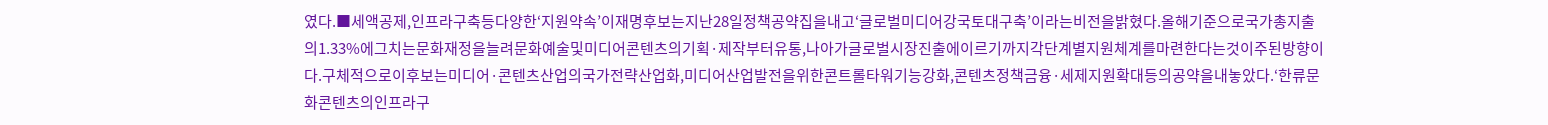였다.■세액공제,인프라구축등다양한‘지원약속’이재명후보는지난28일정책공약집을내고‘글로벌미디어강국토대구축’이라는비전을밝혔다.올해기준으로국가총지출의1.33%에그치는문화재정을늘려문화예술및미디어콘텐츠의기획·제작부터유통,나아가글로벌시장진출에이르기까지각단계별지원체계를마련한다는것이주된방향이다.구체적으로이후보는미디어·콘텐츠산업의국가전략산업화,미디어산업발전을위한콘트롤타워기능강화,콘텐츠정책금융·세제지원확대등의공약을내놓았다.‘한류문화콘텐츠의인프라구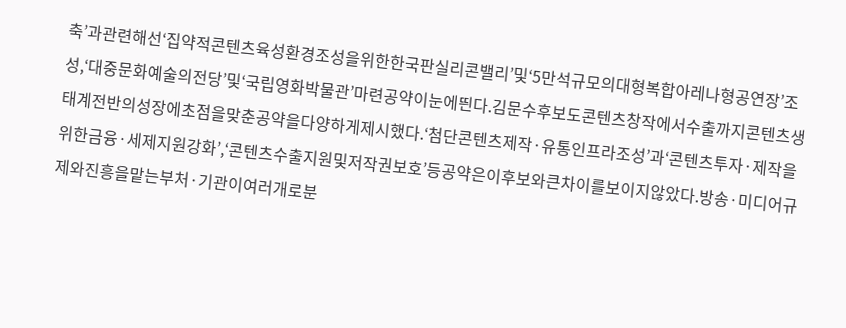축’과관련해선‘집약적콘텐츠육성환경조성을위한한국판실리콘밸리’및‘5만석규모의대형복합아레나형공연장’조성,‘대중문화예술의전당’및‘국립영화박물관’마련공약이눈에띈다.김문수후보도콘텐츠창작에서수출까지콘텐츠생태계전반의성장에초점을맞춘공약을다양하게제시했다.‘첨단콘텐츠제작·유통인프라조성’과‘콘텐츠투자·제작을위한금융·세제지원강화’,‘콘텐츠수출지원및저작권보호’등공약은이후보와큰차이를보이지않았다.방송·미디어규제와진흥을맡는부처·기관이여러개로분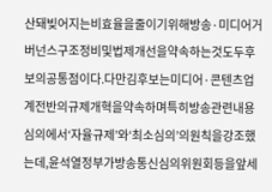산돼빚어지는비효율을줄이기위해방송·미디어거버넌스구조정비및법제개선을약속하는것도두후보의공통점이다.다만김후보는미디어·콘텐츠업계전반의규제개혁을약속하며특히방송관련내용심의에서‘자율규제’와‘최소심의’의원칙을강조했는데,윤석열정부가방송통신심의위원회등을앞세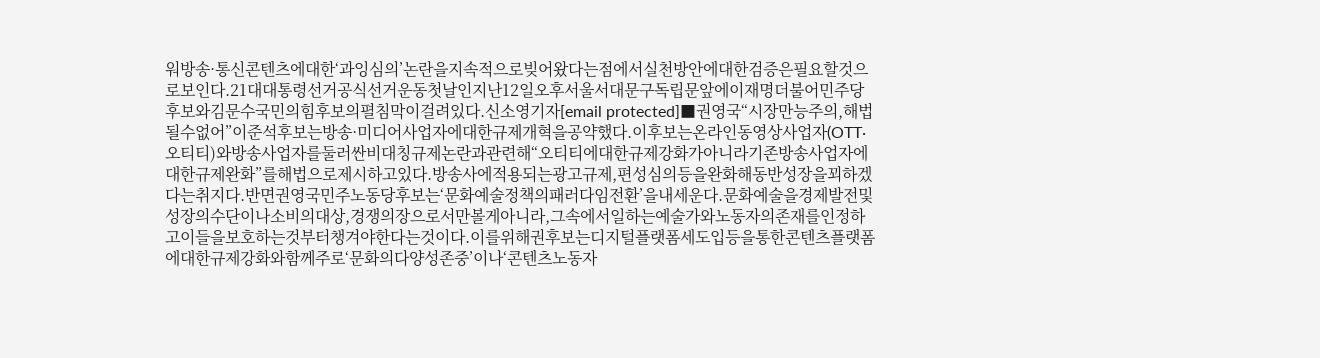워방송·통신콘텐츠에대한‘과잉심의’논란을지속적으로빚어왔다는점에서실천방안에대한검증은필요할것으로보인다.21대대통령선거공식선거운동첫날인지난12일오후서울서대문구독립문앞에이재명더불어민주당후보와김문수국민의힘후보의펼침막이걸려있다.신소영기자[email protected]■권영국“시장만능주의,해법될수없어”이준석후보는방송·미디어사업자에대한규제개혁을공약했다.이후보는온라인동영상사업자(OTT·오티티)와방송사업자를둘러싼비대칭규제논란과관련해“오티티에대한규제강화가아니라기존방송사업자에대한규제완화”를해법으로제시하고있다.방송사에적용되는광고규제,편성심의등을완화해동반성장을꾀하겠다는취지다.반면권영국민주노동당후보는‘문화예술정책의패러다임전환’을내세운다.문화예술을경제발전및성장의수단이나소비의대상,경쟁의장으로서만볼게아니라,그속에서일하는예술가와노동자의존재를인정하고이들을보호하는것부터챙겨야한다는것이다.이를위해권후보는디지털플랫폼세도입등을통한콘텐츠플랫폼에대한규제강화와함께주로‘문화의다양성존중’이나‘콘텐츠노동자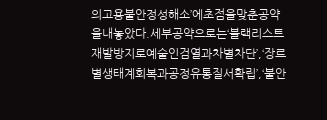의고용불안정성해소’에초점을맞춘공약을내놓았다.세부공약으로는‘블랙리스트재발방지로예술인검열과차별차단’,‘장르별생태계회복과공정유통질서확립’,‘불안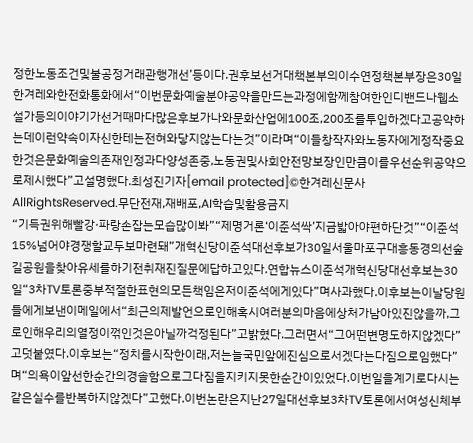정한노동조건및불공정거래관행개선’등이다.권후보선거대책본부의이수연정책본부장은30일한겨레와한전화통화에서“이번문화예술분야공약을만드는과정에함께참여한인디밴드나웹소설가등의이야기가선거때마다많은후보가나와문화산업에100조,200조를투입하겠다고공약하는데이런약속이자신한테는전혀와닿지않는다는것”이라며“이들창작자와노동자에게정작중요한것은문화예술의존재인정과다양성존중,노동권및사회안전망보장인만큼이를우선순위공약으로제시했다”고설명했다.최성진기자[email protected]©한겨레신문사AllRightsReserved.무단전재,재배포,AI학습및활용금지
“기득권위해빨강·파랑손잡는모습많이봐”“제명거론‘이준석싹’지금밟아야편하단것”“이준석15%넘어야경쟁할교두보마련돼”개혁신당이준석대선후보가30일서울마포구대흥동경의선숲길공원을찾아유세를하기전취재진질문에답하고있다.연합뉴스이준석개혁신당대선후보는30일“3차TV토론중부적절한표현의모든책임은저이준석에게있다”며사과했다.이후보는이날당원들에게보낸이메일에서“최근의제발언으로인해혹시여러분의마음에상처가남아있진않을까,그로인해우리의열정이꺾인것은아닐까걱정된다”고밝혔다.그러면서“그어떤변명도하지않겠다”고덧붙였다.이후보는“정치를시작한이래,저는늘국민앞에진심으로서겠다는다짐으로임했다”며“의욕이앞선한순간의경솔함으로그다짐을지키지못한순간이있었다.이번일을계기로다시는같은실수를반복하지않겠다”고했다.이번논란은지난27일대선후보3차TV토론에서여성신체부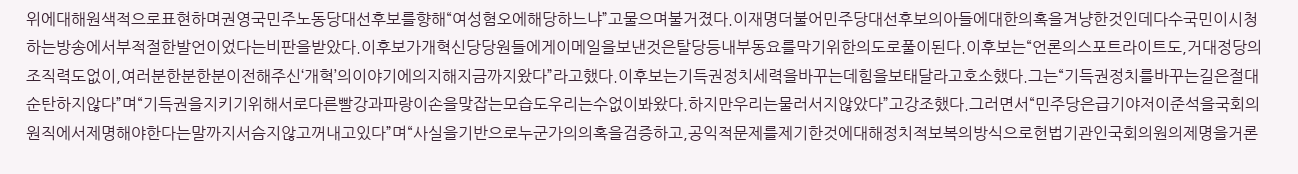위에대해원색적으로표현하며권영국민주노동당대선후보를향해“여성혐오에해당하느냐”고물으며불거졌다.이재명더불어민주당대선후보의아들에대한의혹을겨냥한것인데다수국민이시청하는방송에서부적절한발언이었다는비판을받았다.이후보가개혁신당당원들에게이메일을보낸것은탈당등내부동요를막기위한의도로풀이된다.이후보는“언론의스포트라이트도,거대정당의조직력도없이,여러분한분한분이전해주신‘개혁’의이야기에의지해지금까지왔다”라고했다.이후보는기득권정치세력을바꾸는데힘을보태달라고호소했다.그는“기득권정치를바꾸는길은절대순탄하지않다”며“기득권을지키기위해서로다른빨강과파랑이손을맞잡는모습도우리는수없이봐왔다.하지만우리는물러서지않았다”고강조했다.그러면서“민주당은급기야저이준석을국회의원직에서제명해야한다는말까지서슴지않고꺼내고있다”며“사실을기반으로누군가의의혹을검증하고,공익적문제를제기한것에대해정치적보복의방식으로헌법기관인국회의원의제명을거론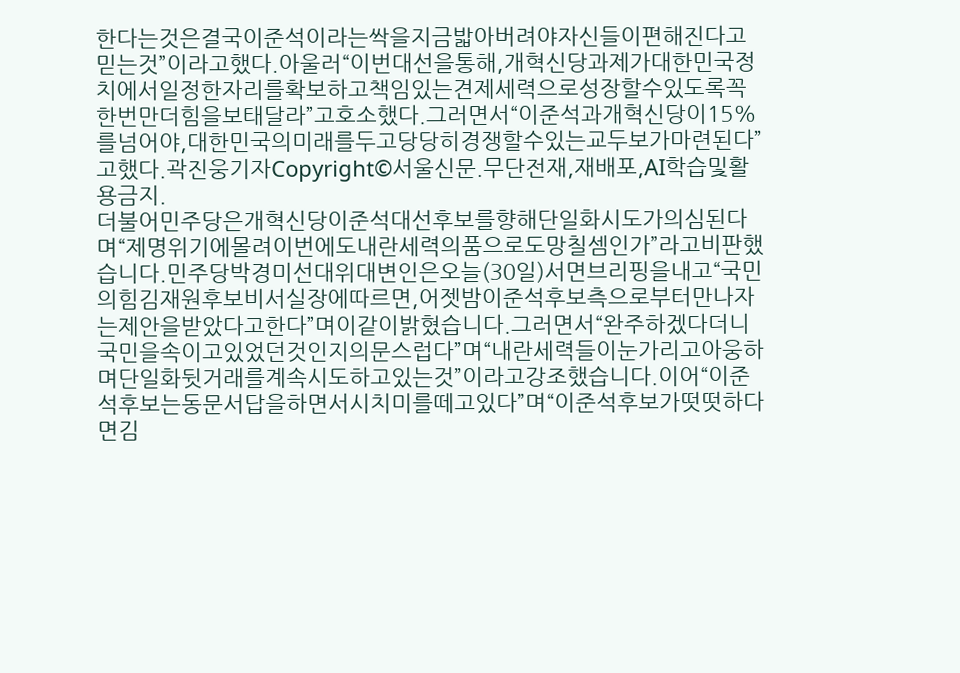한다는것은결국이준석이라는싹을지금밟아버려야자신들이편해진다고믿는것”이라고했다.아울러“이번대선을통해,개혁신당과제가대한민국정치에서일정한자리를확보하고책임있는견제세력으로성장할수있도록꼭한번만더힘을보태달라”고호소했다.그러면서“이준석과개혁신당이15%를넘어야,대한민국의미래를두고당당히경쟁할수있는교두보가마련된다”고했다.곽진웅기자Copyright©서울신문.무단전재,재배포,AI학습및활용금지.
더불어민주당은개혁신당이준석대선후보를향해단일화시도가의심된다며“제명위기에몰려이번에도내란세력의품으로도망칠셈인가”라고비판했습니다.민주당박경미선대위대변인은오늘(30일)서면브리핑을내고“국민의힘김재원후보비서실장에따르면,어젯밤이준석후보측으로부터만나자는제안을받았다고한다”며이같이밝혔습니다.그러면서“완주하겠다더니국민을속이고있었던것인지의문스럽다”며“내란세력들이눈가리고아웅하며단일화뒷거래를계속시도하고있는것”이라고강조했습니다.이어“이준석후보는동문서답을하면서시치미를떼고있다”며“이준석후보가떳떳하다면김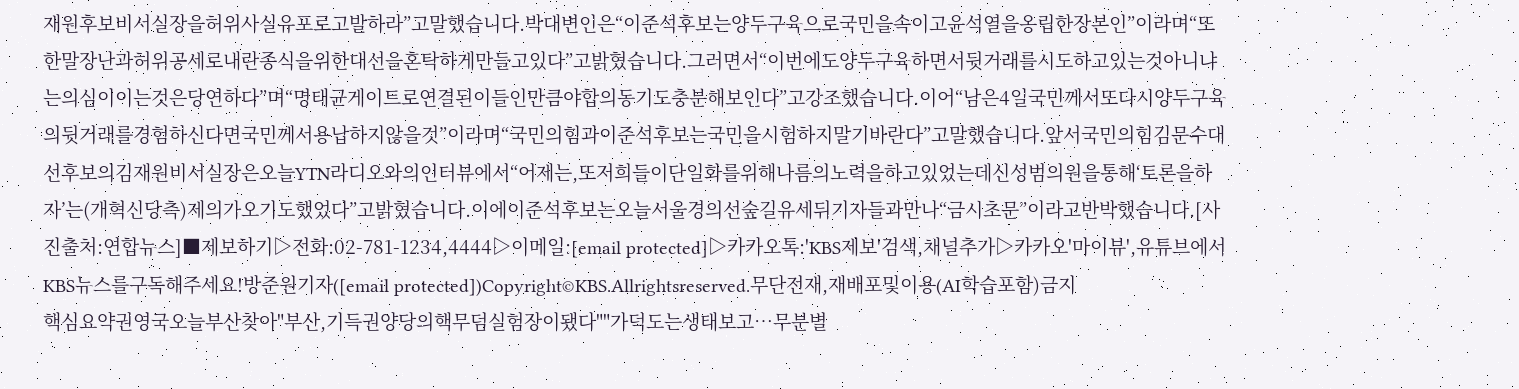재원후보비서실장을허위사실유포로고발하라”고말했습니다.박대변인은“이준석후보는양두구육으로국민을속이고윤석열을옹립한장본인”이라며“또한말장난과허위공세로내란종식을위한대선을혼탁하게만들고있다”고밝혔습니다.그러면서“이번에도양두구육하면서뒷거래를시도하고있는것아니냐는의심이이는것은당연하다”며“명태균게이트로연결된이들인만큼야합의동기도충분해보인다”고강조했습니다.이어“남은4일국민께서또다시양두구육의뒷거래를경험하신다면국민께서용납하지않을것”이라며“국민의힘과이준석후보는국민을시험하지말기바란다”고말했습니다.앞서국민의힘김문수대선후보의김재원비서실장은오늘YTN라디오와의인터뷰에서“어제는,또저희들이단일화를위해나름의노력을하고있었는데신성범의원을통해‘토론을하자’는(개혁신당측)제의가오기도했었다”고밝혔습니다.이에이준석후보는오늘서울경의선숲길유세뒤기자들과만나“금시초문”이라고반박했습니다.[사진출처:연합뉴스]■제보하기▷전화:02-781-1234,4444▷이메일:[email protected]▷카카오톡:'KBS제보'검색,채널추가▷카카오'마이뷰',유튜브에서KBS뉴스를구독해주세요!방준원기자([email protected])Copyright©KBS.Allrightsreserved.무단전재,재배포및이용(AI학습포함)금지
핵심요약권영국오늘부산찾아"부산,기득권양당의핵무덤실험장이됐다""가덕도는생태보고…무분별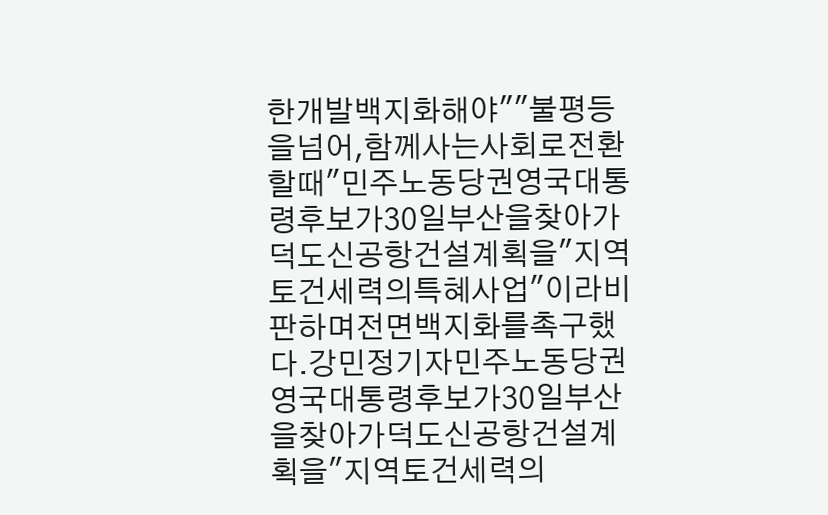한개발백지화해야""불평등을넘어,함께사는사회로전환할때"민주노동당권영국대통령후보가30일부산을찾아가덕도신공항건설계획을"지역토건세력의특혜사업"이라비판하며전면백지화를촉구했다.강민정기자민주노동당권영국대통령후보가30일부산을찾아가덕도신공항건설계획을"지역토건세력의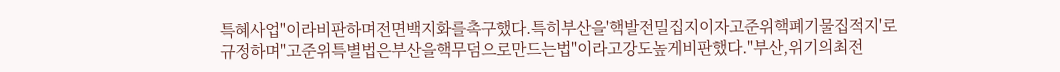특혜사업"이라비판하며전면백지화를촉구했다.특히부산을'핵발전밀집지이자고준위핵폐기물집적지'로규정하며"고준위특별법은부산을핵무덤으로만드는법"이라고강도높게비판했다."부산,위기의최전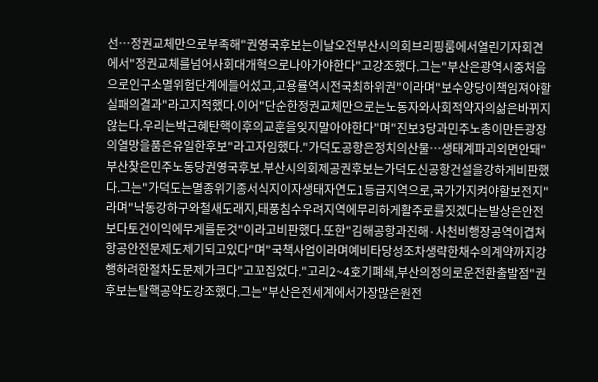선…정권교체만으로부족해"권영국후보는이날오전부산시의회브리핑룸에서열린기자회견에서"정권교체를넘어사회대개혁으로나아가야한다"고강조했다.그는"부산은광역시중처음으로인구소멸위험단계에들어섰고,고용률역시전국최하위권"이라며"보수양당이책임져야할실패의결과"라고지적했다.이어"단순한정권교체만으로는노동자와사회적약자의삶은바뀌지않는다.우리는박근혜탄핵이후의교훈을잊지말아야한다"며"진보3당과민주노총이만든광장의열망을품은유일한후보"라고자임했다."가덕도공항은정치의산물…생태계파괴외면안돼"부산찾은민주노동당권영국후보.부산시의회제공권후보는가덕도신공항건설을강하게비판했다.그는"가덕도는멸종위기종서식지이자생태자연도1등급지역으로,국가가지켜야할보전지"라며"낙동강하구와철새도래지,태풍침수우려지역에무리하게활주로를짓겠다는발상은안전보다토건이익에무게를둔것"이라고비판했다.또한"김해공항과진해·사천비행장공역이겹쳐항공안전문제도제기되고있다"며"국책사업이라며예비타당성조차생략한채수의계약까지강행하려한절차도문제가크다"고꼬집었다."고리2~4호기폐쇄,부산의정의로운전환출발점"권후보는탈핵공약도강조했다.그는"부산은전세계에서가장많은원전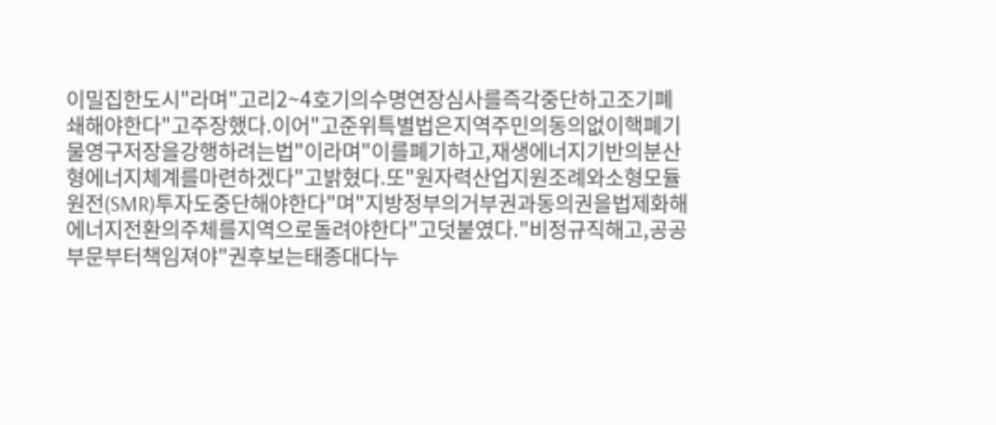이밀집한도시"라며"고리2~4호기의수명연장심사를즉각중단하고조기폐쇄해야한다"고주장했다.이어"고준위특별법은지역주민의동의없이핵폐기물영구저장을강행하려는법"이라며"이를폐기하고,재생에너지기반의분산형에너지체계를마련하겠다"고밝혔다.또"원자력산업지원조례와소형모듈원전(SMR)투자도중단해야한다"며"지방정부의거부권과동의권을법제화해에너지전환의주체를지역으로돌려야한다"고덧붙였다."비정규직해고,공공부문부터책임져야"권후보는태종대다누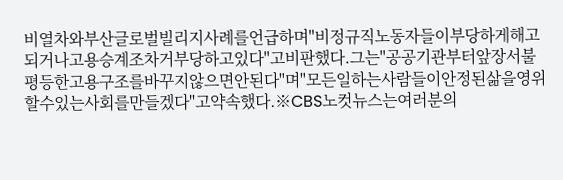비열차와부산글로벌빌리지사례를언급하며"비정규직노동자들이부당하게해고되거나고용승계조차거부당하고있다"고비판했다.그는"공공기관부터앞장서불평등한고용구조를바꾸지않으면안된다"며"모든일하는사람들이안정된삶을영위할수있는사회를만들겠다"고약속했다.※CBS노컷뉴스는여러분의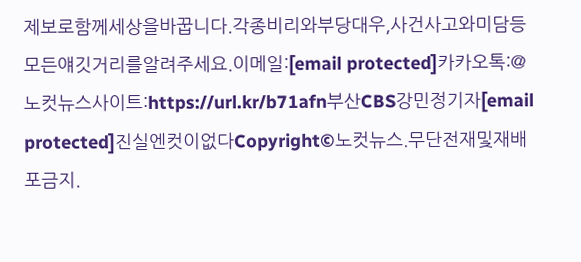제보로함께세상을바꿉니다.각종비리와부당대우,사건사고와미담등모든얘깃거리를알려주세요.이메일:[email protected]카카오톡:@노컷뉴스사이트:https://url.kr/b71afn부산CBS강민정기자[email protected]진실엔컷이없다Copyright©노컷뉴스.무단전재및재배포금지.